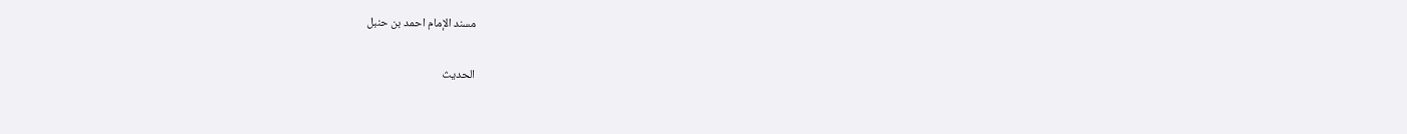مسند الإمام احمد بن حنبل

الحديث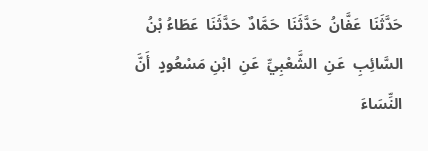حَدَّثَنَا  عَفَّانُ  حَدَّثَنَا  حَمَّادٌ  حَدَّثَنَا  عَطَاءُ بْنُ السَّائِبِ  عَنِ  الشَّعْبِيِّ  عَنِ  ابْنِ مَسْعُودٍ  أَنَّ النِّسَاءَ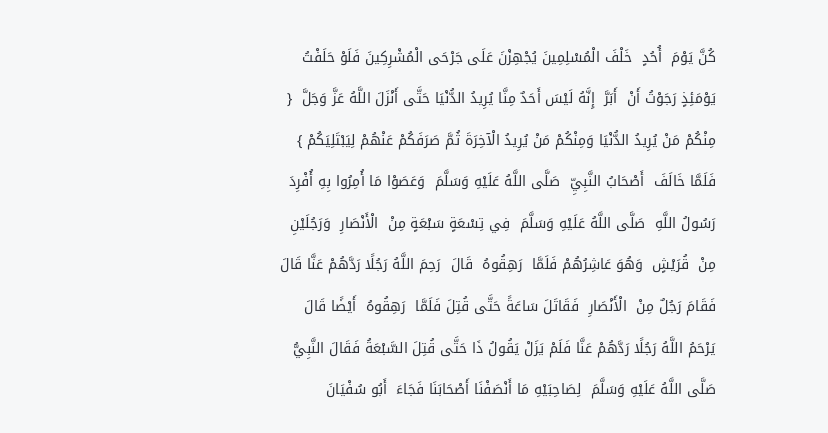كُنَّ يَوْمَ  أُحُدٍ  خَلْفَ الْمُسْلِمِينَ يُجْهِزْنَ عَلَى جَرْحَى الْمُشْرِكِينَ فَلَوْ حَلَفْتُ يَوْمَئِذٍ رَجَوْتُ أَنْ  أَبَرَّ  إِنَّهُ لَيْسَ أَحَدٌ مِنَّا يُرِيدُ الدُّنْيَا حَتَّى أَنْزَلَ اللَّهُ عَزَّ وَجَلَّ  { مِنْكُمْ مَنْ يُرِيدُ الدُّنْيَا وَمِنْكُمْ مَنْ يُرِيدُ الْآخِرَةَ ثُمَّ صَرَفَكُمْ عَنْهُمْ لِيَبْتَلِيَكُمْ } فَلَمَّا خَالَفَ  أَصْحَابُ النَّبِيِّ  صَلَّى اللَّهُ عَلَيْهِ وَسَلَّمَ  وَعَصَوْا مَا أُمِرُوا بِهِ أُفْرِدَ رَسُولُ اللَّهِ  صَلَّى اللَّهُ عَلَيْهِ وَسَلَّمَ  فِي تِسْعَةٍ سَبْعَةٍ مِنْ  الْأَنْصَارِ  وَرَجُلَيْنِ مِنْ  قُرَيْشٍ  وَهُوَ عَاشِرُهُمْ فَلَمَّا  رَهِقُوهُ  قَالَ  رَحِمَ اللَّهُ رَجُلًا رَدَّهُمْ عَنَّا قَالَ فَقَامَ رَجُلٌ مِنْ  الْأَنْصَارِ  فَقَاتَلَ سَاعَةً حَتَّى قُتِلَ فَلَمَّا  رَهِقُوهُ  أَيْضًا قَالَ يَرْحَمُ اللَّهُ رَجُلًا رَدَّهُمْ عَنَّا فَلَمْ يَزَلْ يَقُولُ ذَا حَتَّى قُتِلَ السَّبْعَةُ فَقَالَ النَّبِيُّ  صَلَّى اللَّهُ عَلَيْهِ وَسَلَّمَ  لِصَاحِبَيْهِ مَا أَنْصَفْنَا أَصْحَابَنَا فَجَاءَ  أَبُو سُفْيَانَ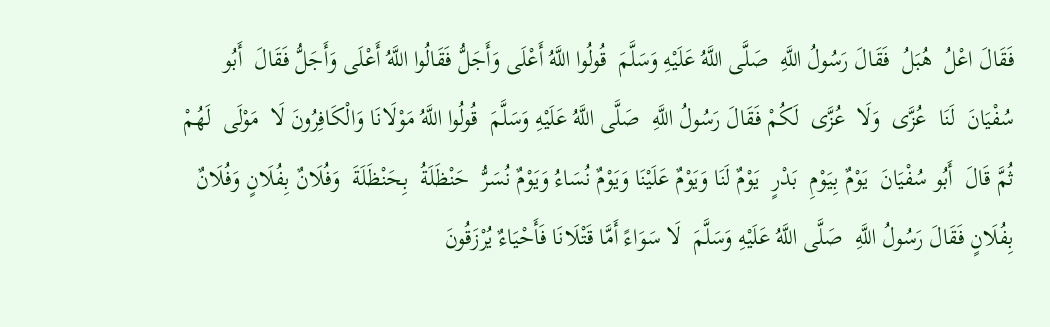فَقَالَ اعْلُ  هُبَلُ  فَقَالَ رَسُولُ اللَّهِ  صَلَّى اللَّهُ عَلَيْهِ وَسَلَّمَ  قُولُوا اللَّهُ أَعْلَى وَأَجَلُّ فَقَالُوا اللَّهُ أَعْلَى وَأَجَلُّ فَقَالَ  أَبُو سُفْيَانَ  لَنَا  عُزَّى  وَلَا  عُزَّى  لَكُمْ فَقَالَ رَسُولُ اللَّهِ  صَلَّى اللَّهُ عَلَيْهِ وَسَلَّمَ  قُولُوا اللَّهُ مَوْلَانَا وَالْكَافِرُونَ لَا  مَوْلَى  لَهُمْ ثُمَّ قَالَ  أَبُو سُفْيَانَ  يَوْمٌ بِيَوْمِ  بَدْرٍ  يَوْمٌ لَنَا وَيَوْمٌ عَلَيْنَا وَيَوْمٌ نُسَاءُ وَيَوْمٌ نُسَرُّ  حَنْظَلَةُ  بِحَنْظَلَةَ  وَفُلَانٌ بِفُلَانٍ وَفُلَانٌ بِفُلَانٍ فَقَالَ رَسُولُ اللَّهِ  صَلَّى اللَّهُ عَلَيْهِ وَسَلَّمَ  لَا سَوَاءً أَمَّا قَتْلَانَا فَأَحْيَاءٌ يُرْزَقُونَ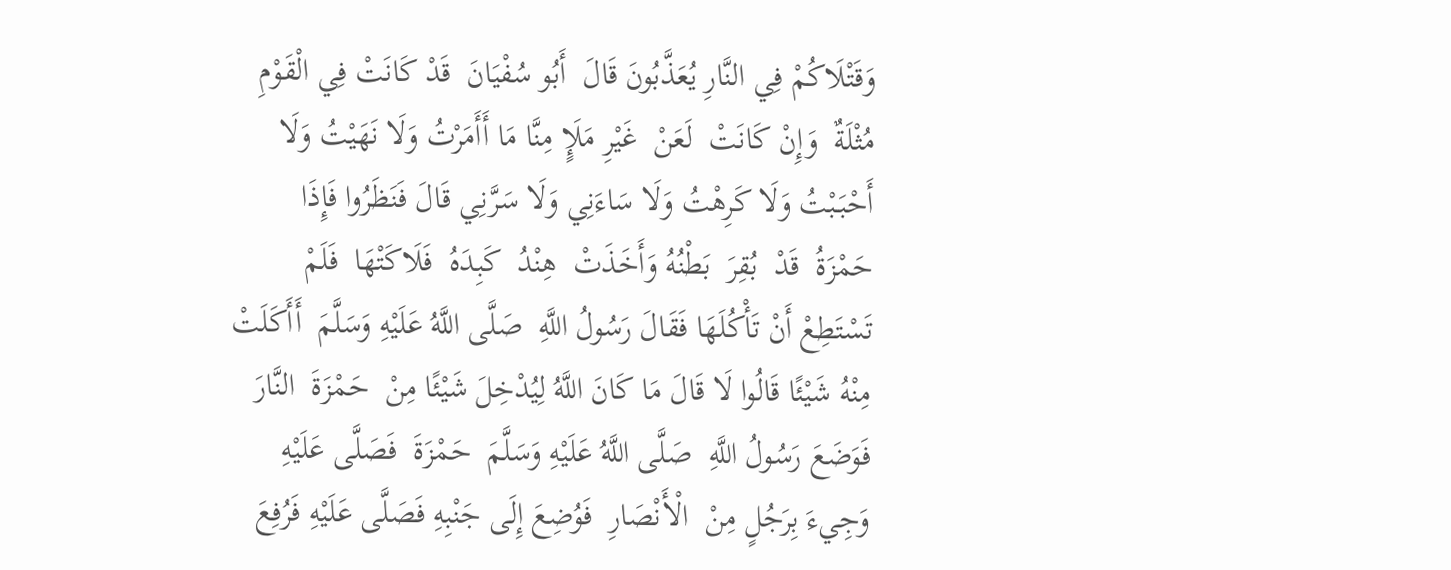وَقَتْلَاكُمْ فِي النَّارِ يُعَذَّبُونَ قَالَ  أَبُو سُفْيَانَ  قَدْ كَانَتْ فِي الْقَوْمِ  مُثْلَةٌ  وَإِنْ كَانَتْ  لَعَنْ  غَيْرِ مَلَإٍ مِنَّا مَا أَأَمَرْتُ وَلَا نَهَيْتُ وَلَا أَحْبَبْتُ وَلَا كَرِهْتُ وَلَا سَاءَنِي وَلَا سَرَّنِي قَالَ فَنَظَرُوا فَإِذَا  حَمْزَةُ  قَدْ  بُقِرَ  بَطْنُهُ وَأَخَذَتْ  هِنْدُ  كَبِدَهُ  فَلَاكَتْهَا  فَلَمْ تَسْتَطِعْ أَنْ تَأْكُلَهَا فَقَالَ رَسُولُ اللَّهِ  صَلَّى اللَّهُ عَلَيْهِ وَسَلَّمَ  أَأَكَلَتْ مِنْهُ شَيْئًا قَالُوا لَا قَالَ مَا كَانَ اللَّهُ لِيُدْخِلَ شَيْئًا مِنْ  حَمْزَةَ  النَّارَ فَوَضَعَ رَسُولُ اللَّهِ  صَلَّى اللَّهُ عَلَيْهِ وَسَلَّمَ  حَمْزَةَ  فَصَلَّى عَلَيْهِ وَجِيءَ بِرَجُلٍ مِنْ  الْأَنْصَارِ  فَوُضِعَ إِلَى جَنْبِهِ فَصَلَّى عَلَيْهِ فَرُفِعَ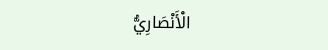الْأَنْصَارِيُّ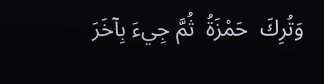وَتُرِكَ  حَمْزَةُ  ثُمَّ جِيءَ بِآخَرَ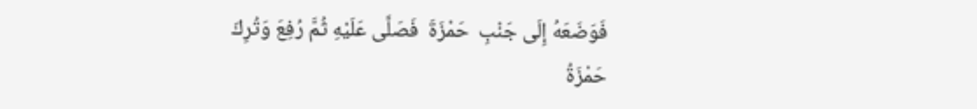فَوَضَعَهُ إِلَى جَنْبِ  حَمْزَةَ  فَصَلَّى عَلَيْهِ ثُمَّ رُفِعَ وَتُرِكَ  حَمْزَةُ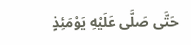حَتَّى صَلَّى عَلَيْهِ يَوْمَئِذٍ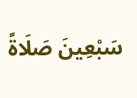سَبْعِينَ صَلَاةً